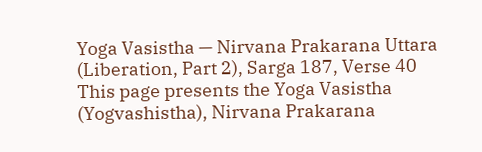Yoga Vasistha — Nirvana Prakarana Uttara (Liberation, Part 2), Sarga 187, Verse 40
This page presents the Yoga Vasistha (Yogvashistha), Nirvana Prakarana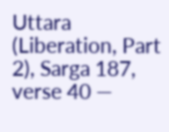Uttara (Liberation, Part 2), Sarga 187, verse 40 —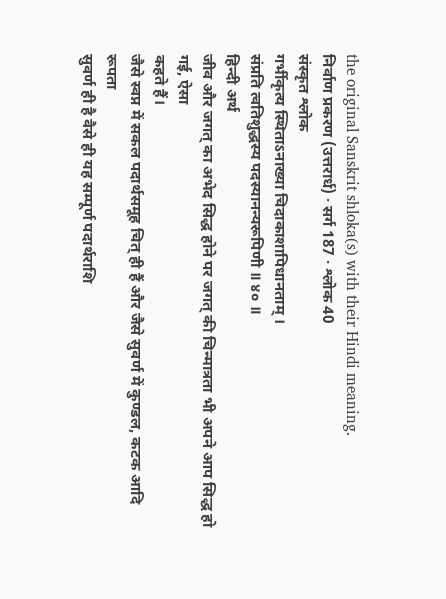the original Sanskrit shloka(s) with their Hindi meaning.
निर्वाण प्रकरण (उत्तरार्ध) · सर्ग 187 · श्लोक 40
संस्कृत श्लोक
गर्भीकृत्य स्थिताऽनाख्या चिदाकाशापिधानताम् ।
संप्रति त्वतिशुद्धस्य पदस्यानन्यरूपिणी ॥ ४० ॥
हिन्दी अर्थ
जीव और जगत् का अभेद सिद्ध होने पर जगत् की चिन्मात्रता भी अपने आप सिद्ध हो गई, ऐसा
कहते हैं।
जैसे स्वप्न में सकल पदार्थसमूह चित् ही हैं और जैसे सुवर्ण में कुण्डल, कटक आदि रूपता
सुवर्ण ही है वैसे ही यह सम्पूर्ण पदार्थराशि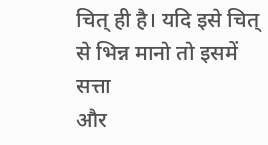चित् ही है। यदि इसे चित् से भिन्न मानो तो इसमें सत्ता
और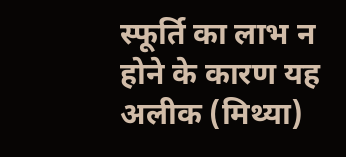स्फूर्ति का लाभ न होने के कारण यह अलीक (मिथ्या)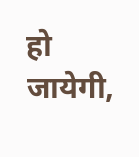हो जायेगी,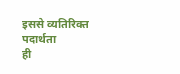इससे व्यतिरिक्त पदार्थता
ही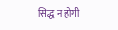सिद्ध न होगी